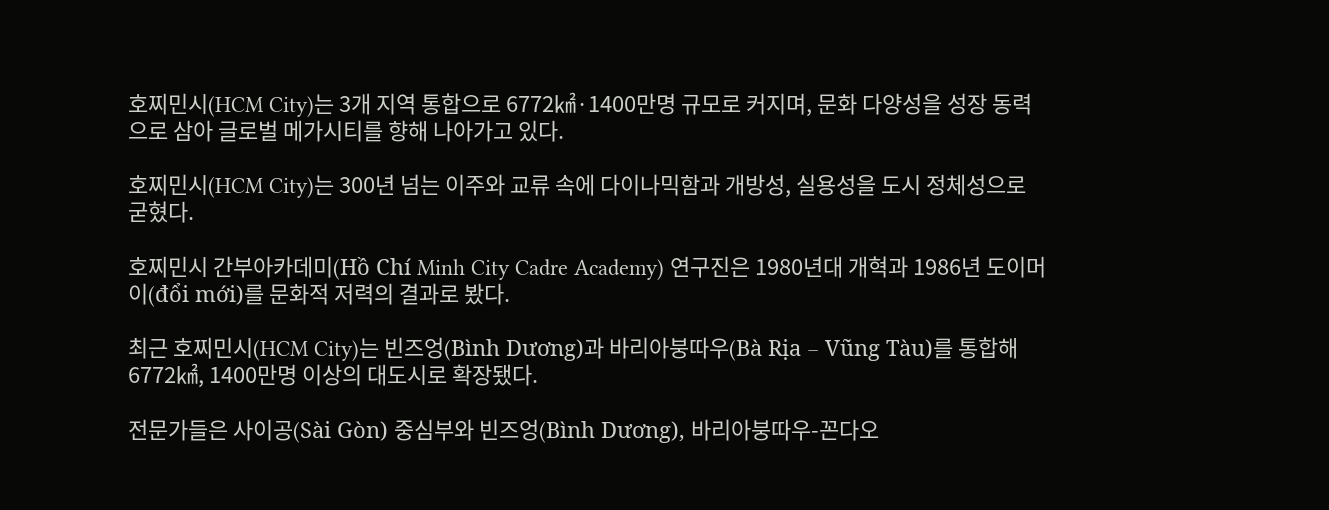호찌민시(HCM City)는 3개 지역 통합으로 6772㎢·1400만명 규모로 커지며, 문화 다양성을 성장 동력으로 삼아 글로벌 메가시티를 향해 나아가고 있다.

호찌민시(HCM City)는 300년 넘는 이주와 교류 속에 다이나믹함과 개방성, 실용성을 도시 정체성으로 굳혔다.

호찌민시 간부아카데미(Hồ Chí Minh City Cadre Academy) 연구진은 1980년대 개혁과 1986년 도이머이(đổi mới)를 문화적 저력의 결과로 봤다.

최근 호찌민시(HCM City)는 빈즈엉(Bình Dương)과 바리아붕따우(Bà Rịa – Vũng Tàu)를 통합해 6772㎢, 1400만명 이상의 대도시로 확장됐다.

전문가들은 사이공(Sài Gòn) 중심부와 빈즈엉(Bình Dương), 바리아붕따우-꼰다오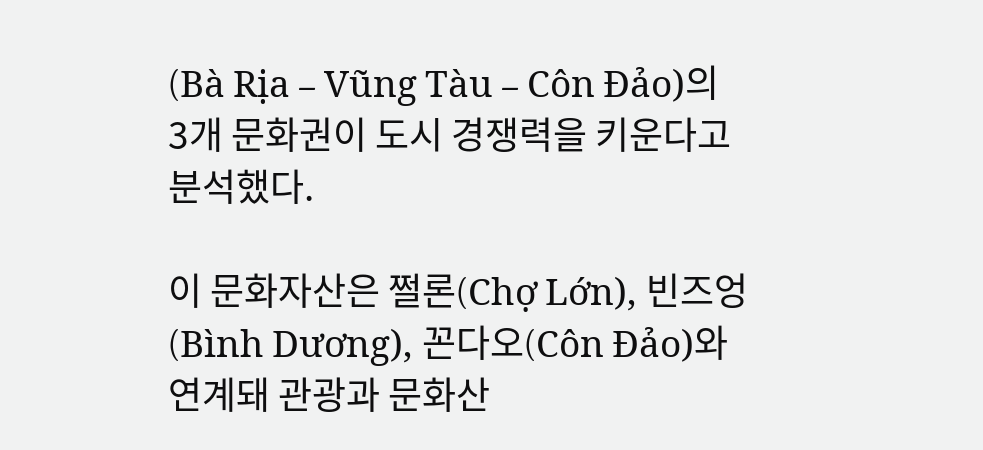(Bà Rịa – Vũng Tàu – Côn Đảo)의 3개 문화권이 도시 경쟁력을 키운다고 분석했다.

이 문화자산은 쩔론(Chợ Lớn), 빈즈엉(Bình Dương), 꼰다오(Côn Đảo)와 연계돼 관광과 문화산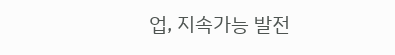업, 지속가능 발전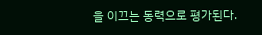을 이끄는 동력으로 평가된다.